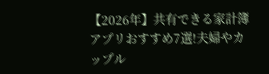【2026年】共有できる家計簿アプリおすすめ7選!夫婦やカップル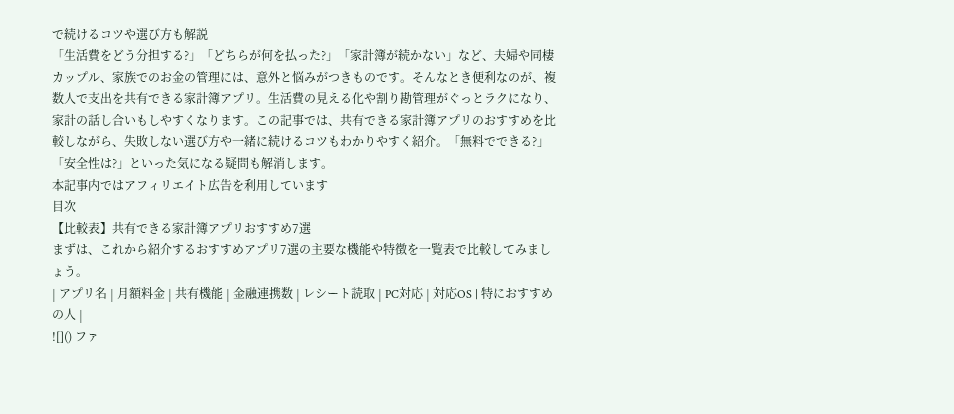で続けるコツや選び方も解説
「生活費をどう分担する?」「どちらが何を払った?」「家計簿が続かない」など、夫婦や同棲カップル、家族でのお金の管理には、意外と悩みがつきものです。そんなとき便利なのが、複数人で支出を共有できる家計簿アプリ。生活費の見える化や割り勘管理がぐっとラクになり、家計の話し合いもしやすくなります。この記事では、共有できる家計簿アプリのおすすめを比較しながら、失敗しない選び方や一緒に続けるコツもわかりやすく紹介。「無料でできる?」「安全性は?」といった気になる疑問も解消します。
本記事内ではアフィリエイト広告を利用しています
目次
【比較表】共有できる家計簿アプリおすすめ7選
まずは、これから紹介するおすすめアプリ7選の主要な機能や特徴を一覧表で比較してみましょう。
| アプリ名 | 月額料金 | 共有機能 | 金融連携数 | レシート読取 | PC対応 | 対応OS | 特におすすめの人 |
![]() ファ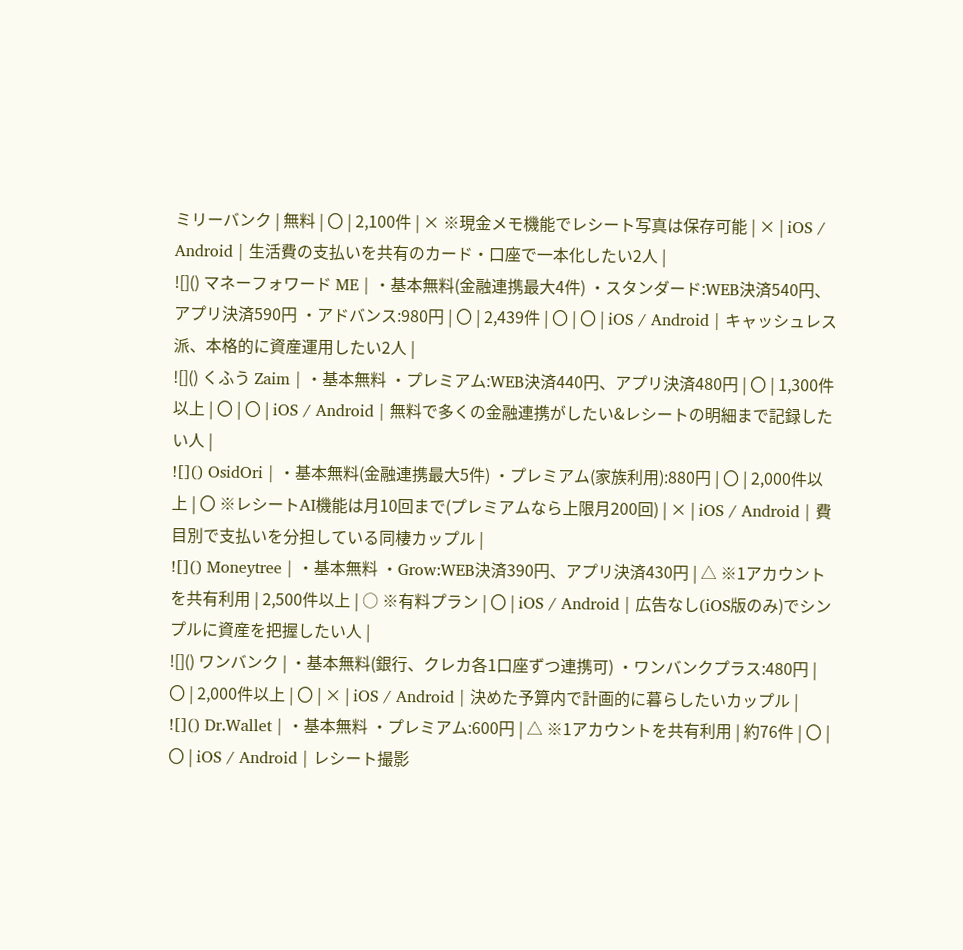ミリーバンク | 無料 | 〇 | 2,100件 | × ※現金メモ機能でレシート写真は保存可能 | × | iOS / Android | 生活費の支払いを共有のカード・口座で一本化したい2人 |
![]() マネーフォワード ME | ・基本無料(金融連携最大4件) ・スタンダード:WEB決済540円、アプリ決済590円 ・アドバンス:980円 | 〇 | 2,439件 | 〇 | 〇 | iOS / Android | キャッシュレス派、本格的に資産運用したい2人 |
![]() くふう Zaim | ・基本無料 ・プレミアム:WEB決済440円、アプリ決済480円 | 〇 | 1,300件以上 | 〇 | 〇 | iOS / Android | 無料で多くの金融連携がしたい&レシートの明細まで記録したい人 |
![]() OsidOri | ・基本無料(金融連携最大5件) ・プレミアム(家族利用):880円 | 〇 | 2,000件以上 | 〇 ※レシートAI機能は月10回まで(プレミアムなら上限月200回) | × | iOS / Android | 費目別で支払いを分担している同棲カップル |
![]() Moneytree | ・基本無料 ・Grow:WEB決済390円、アプリ決済430円 | △ ※1アカウントを共有利用 | 2,500件以上 | ○ ※有料プラン | 〇 | iOS / Android | 広告なし(iOS版のみ)でシンプルに資産を把握したい人 |
![]() ワンバンク | ・基本無料(銀行、クレカ各1口座ずつ連携可) ・ワンバンクプラス:480円 | 〇 | 2,000件以上 | 〇 | × | iOS / Android | 決めた予算内で計画的に暮らしたいカップル |
![]() Dr.Wallet | ・基本無料 ・プレミアム:600円 | △ ※1アカウントを共有利用 | 約76件 | 〇 | 〇 | iOS / Android | レシート撮影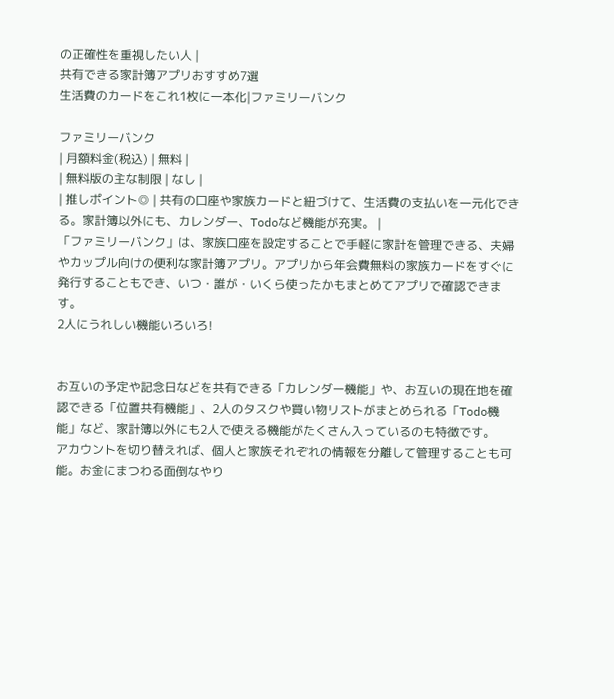の正確性を重視したい人 |
共有できる家計簿アプリおすすめ7選
生活費のカードをこれ1枚に一本化|ファミリーバンク

ファミリーバンク
| 月額料金(税込) | 無料 |
| 無料版の主な制限 | なし |
| 推しポイント◎ | 共有の口座や家族カードと紐づけて、生活費の支払いを一元化できる。家計簿以外にも、カレンダー、Todoなど機能が充実。 |
「ファミリーバンク」は、家族口座を設定することで手軽に家計を管理できる、夫婦やカップル向けの便利な家計簿アプリ。アプリから年会費無料の家族カードをすぐに発行することもでき、いつ・誰が・いくら使ったかもまとめてアプリで確認できます。
2人にうれしい機能いろいろ!


お互いの予定や記念日などを共有できる「カレンダー機能」や、お互いの現在地を確認できる「位置共有機能」、2人のタスクや買い物リストがまとめられる「Todo機能」など、家計簿以外にも2人で使える機能がたくさん入っているのも特徴です。
アカウントを切り替えれば、個人と家族それぞれの情報を分離して管理することも可能。お金にまつわる面倒なやり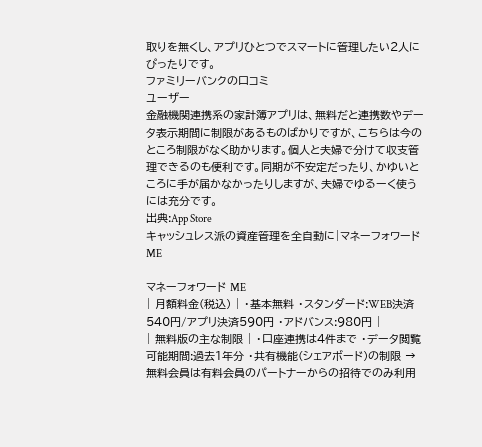取りを無くし、アプリひとつでスマートに管理したい2人にぴったりです。
ファミリーバンクの口コミ
ユーザー
金融機関連携系の家計簿アプリは、無料だと連携数やデータ表示期間に制限があるものばかりですが、こちらは今のところ制限がなく助かります。個人と夫婦で分けて収支管理できるのも便利です。同期が不安定だったり、かゆいところに手が届かなかったりしますが、夫婦でゆるーく使うには充分です。
出典:App Store
キャッシュレス派の資産管理を全自動に|マネーフォワード ME

マネーフォワード ME
| 月額料金(税込) | ・基本無料 ・スタンダード:WEB決済540円/アプリ決済590円 ・アドバンス:980円 |
| 無料版の主な制限 | ・口座連携は4件まで ・データ閲覧可能期間:過去1年分 ・共有機能(シェアボード)の制限 →無料会員は有料会員のパートナーからの招待でのみ利用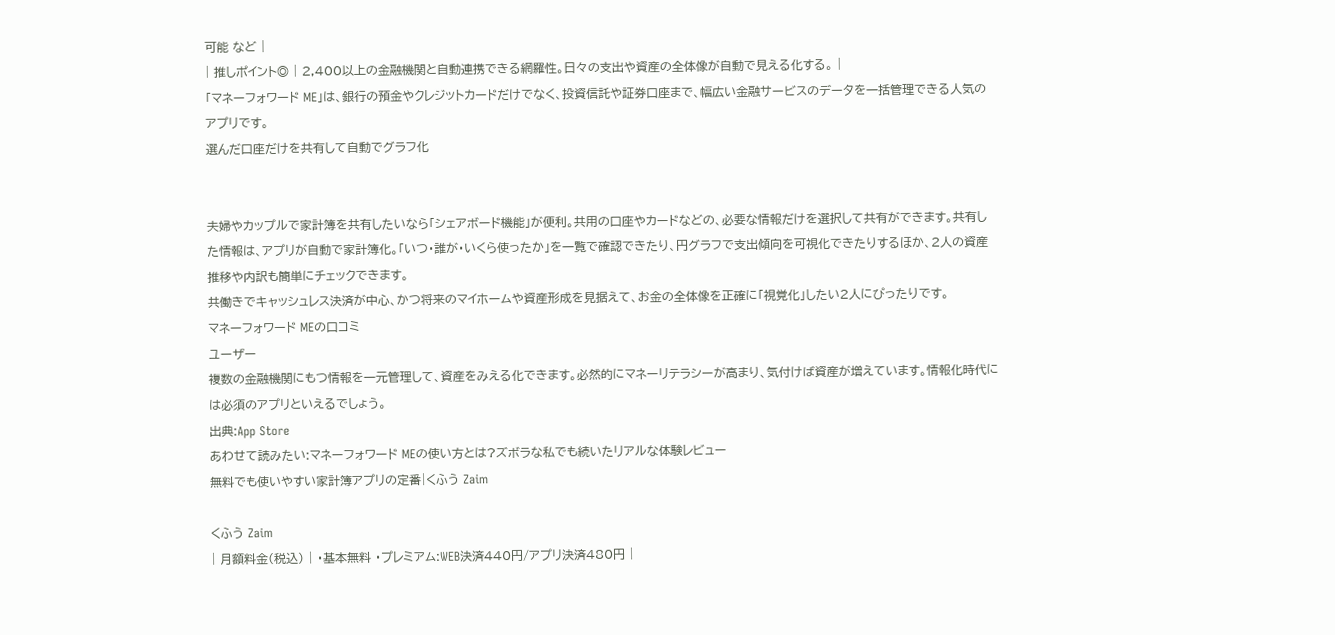可能 など |
| 推しポイント◎ | 2,400以上の金融機関と自動連携できる網羅性。日々の支出や資産の全体像が自動で見える化する。 |
「マネーフォワード ME」は、銀行の預金やクレジットカードだけでなく、投資信託や証券口座まで、幅広い金融サービスのデータを一括管理できる人気のアプリです。
選んだ口座だけを共有して自動でグラフ化


夫婦やカップルで家計簿を共有したいなら「シェアボード機能」が便利。共用の口座やカードなどの、必要な情報だけを選択して共有ができます。共有した情報は、アプリが自動で家計簿化。「いつ・誰が・いくら使ったか」を一覧で確認できたり、円グラフで支出傾向を可視化できたりするほか、2人の資産推移や内訳も簡単にチェックできます。
共働きでキャッシュレス決済が中心、かつ将来のマイホームや資産形成を見据えて、お金の全体像を正確に「視覚化」したい2人にぴったりです。
マネーフォワード MEの口コミ
ユーザー
複数の金融機関にもつ情報を一元管理して、資産をみえる化できます。必然的にマネーリテラシーが高まり、気付けば資産が増えています。情報化時代には必須のアプリといえるでしょう。
出典:App Store
あわせて読みたい:マネーフォワード MEの使い方とは?ズボラな私でも続いたリアルな体験レビュー
無料でも使いやすい家計簿アプリの定番|くふう Zaim

くふう Zaim
| 月額料金(税込) | ・基本無料 ・プレミアム:WEB決済440円/アプリ決済480円 |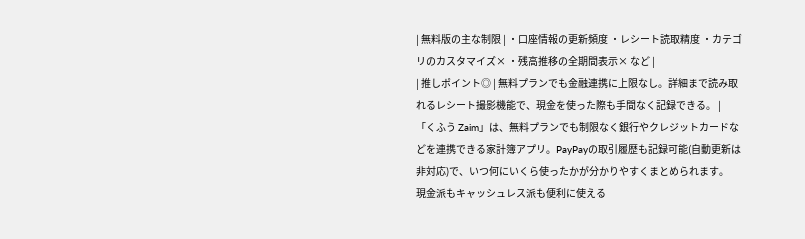| 無料版の主な制限 | ・口座情報の更新頻度 ・レシート読取精度 ・カテゴリのカスタマイズ× ・残高推移の全期間表示× など |
| 推しポイント◎ | 無料プランでも金融連携に上限なし。詳細まで読み取れるレシート撮影機能で、現金を使った際も手間なく記録できる。 |
「くふう Zaim」は、無料プランでも制限なく銀行やクレジットカードなどを連携できる家計簿アプリ。PayPayの取引履歴も記録可能(自動更新は非対応)で、いつ何にいくら使ったかが分かりやすくまとめられます。
現金派もキャッシュレス派も便利に使える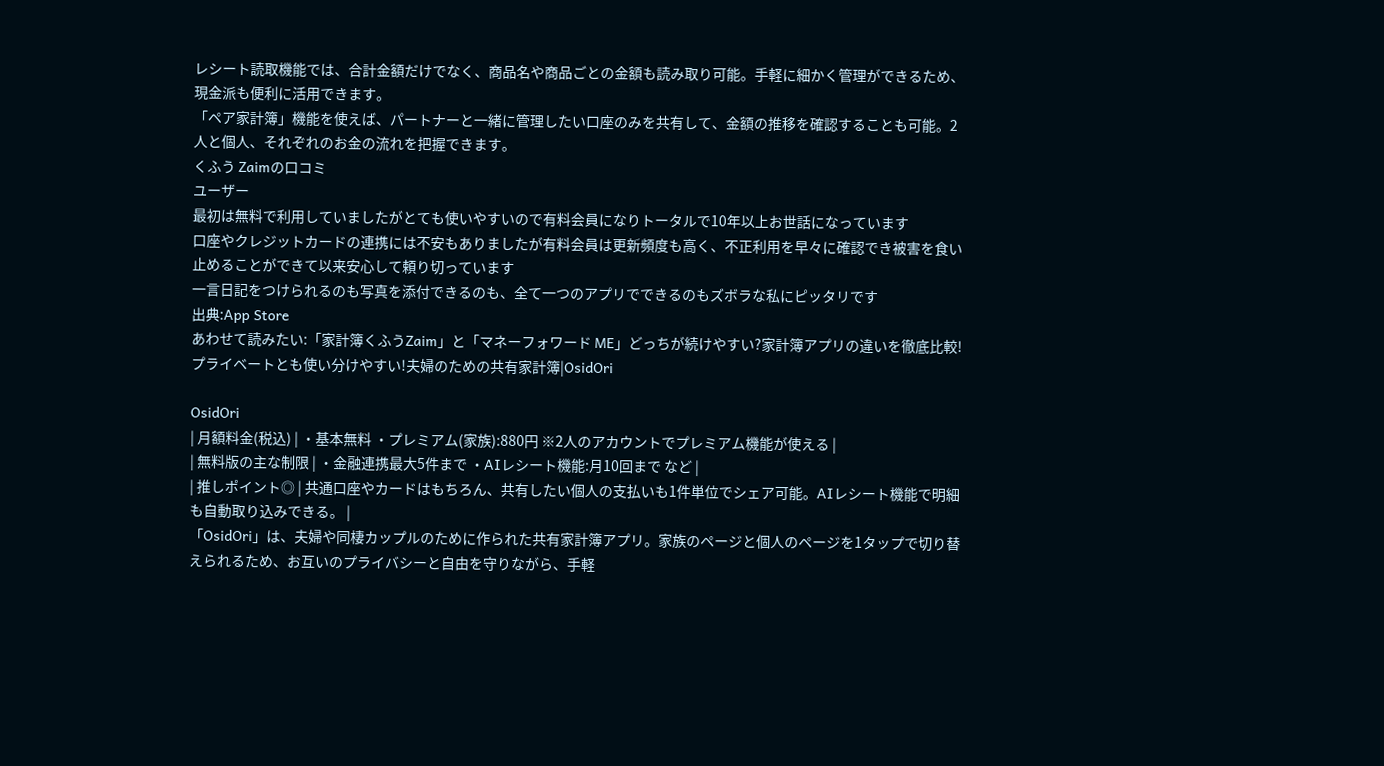レシート読取機能では、合計金額だけでなく、商品名や商品ごとの金額も読み取り可能。手軽に細かく管理ができるため、現金派も便利に活用できます。
「ペア家計簿」機能を使えば、パートナーと一緒に管理したい口座のみを共有して、金額の推移を確認することも可能。2人と個人、それぞれのお金の流れを把握できます。
くふう Zaimの口コミ
ユーザー
最初は無料で利用していましたがとても使いやすいので有料会員になりトータルで10年以上お世話になっています
口座やクレジットカードの連携には不安もありましたが有料会員は更新頻度も高く、不正利用を早々に確認でき被害を食い止めることができて以来安心して頼り切っています
一言日記をつけられるのも写真を添付できるのも、全て一つのアプリでできるのもズボラな私にピッタリです
出典:App Store
あわせて読みたい:「家計簿くふうZaim」と「マネーフォワード ME」どっちが続けやすい?家計簿アプリの違いを徹底比較!
プライベートとも使い分けやすい!夫婦のための共有家計簿|OsidOri

OsidOri
| 月額料金(税込) | ・基本無料 ・プレミアム(家族):880円 ※2人のアカウントでプレミアム機能が使える |
| 無料版の主な制限 | ・金融連携最大5件まで ・AIレシート機能:月10回まで など |
| 推しポイント◎ | 共通口座やカードはもちろん、共有したい個人の支払いも1件単位でシェア可能。AIレシート機能で明細も自動取り込みできる。 |
「OsidOri」は、夫婦や同棲カップルのために作られた共有家計簿アプリ。家族のページと個人のページを1タップで切り替えられるため、お互いのプライバシーと自由を守りながら、手軽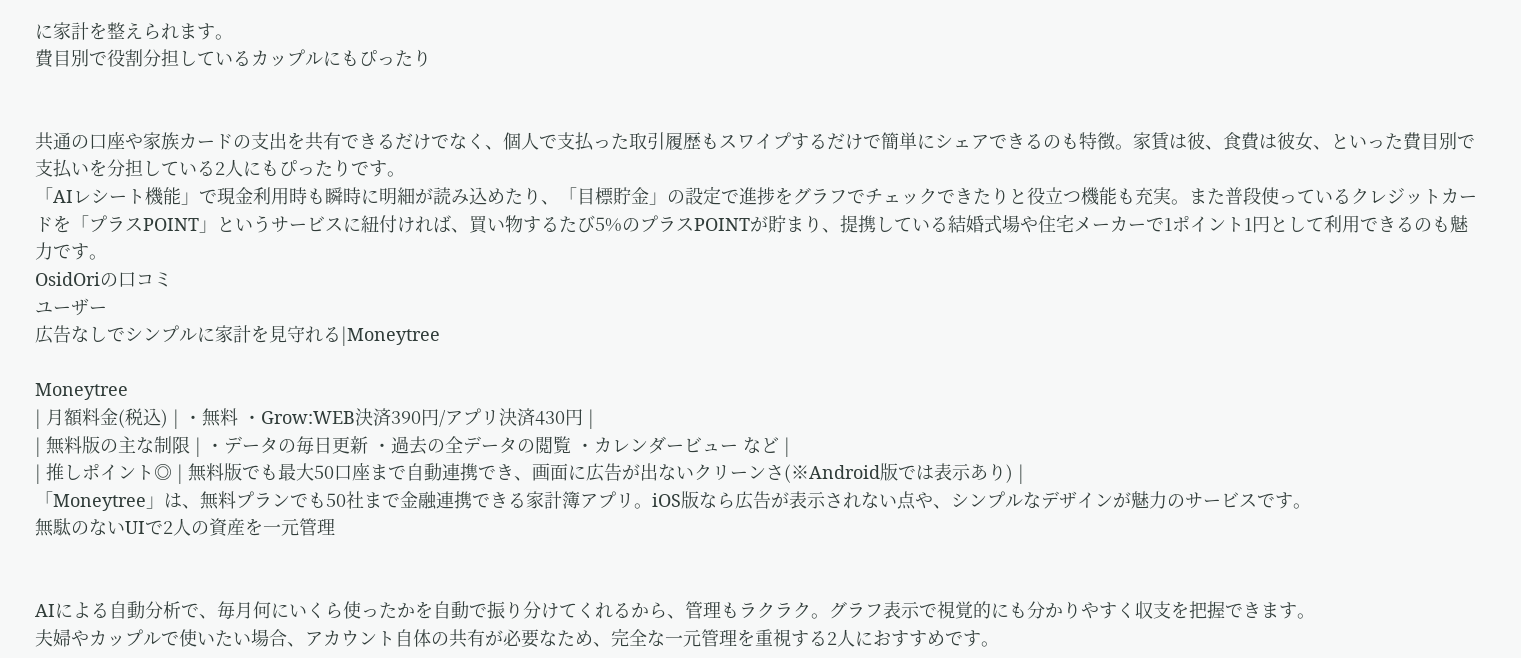に家計を整えられます。
費目別で役割分担しているカップルにもぴったり


共通の口座や家族カードの支出を共有できるだけでなく、個人で支払った取引履歴もスワイプするだけで簡単にシェアできるのも特徴。家賃は彼、食費は彼女、といった費目別で支払いを分担している2人にもぴったりです。
「AIレシート機能」で現金利用時も瞬時に明細が読み込めたり、「目標貯金」の設定で進捗をグラフでチェックできたりと役立つ機能も充実。また普段使っているクレジットカードを「プラスPOINT」というサービスに紐付ければ、買い物するたび5%のプラスPOINTが貯まり、提携している結婚式場や住宅メーカーで1ポイント1円として利用できるのも魅力です。
OsidOriの口コミ
ユーザー
広告なしでシンプルに家計を見守れる|Moneytree

Moneytree
| 月額料金(税込) | ・無料 ・Grow:WEB決済390円/アプリ決済430円 |
| 無料版の主な制限 | ・データの毎日更新 ・過去の全データの閲覧 ・カレンダービュー など |
| 推しポイント◎ | 無料版でも最大50口座まで自動連携でき、画面に広告が出ないクリーンさ(※Android版では表示あり) |
「Moneytree」は、無料プランでも50社まで金融連携できる家計簿アプリ。iOS版なら広告が表示されない点や、シンプルなデザインが魅力のサービスです。
無駄のないUIで2人の資産を一元管理


AIによる自動分析で、毎月何にいくら使ったかを自動で振り分けてくれるから、管理もラクラク。グラフ表示で視覚的にも分かりやすく収支を把握できます。
夫婦やカップルで使いたい場合、アカウント自体の共有が必要なため、完全な一元管理を重視する2人におすすめです。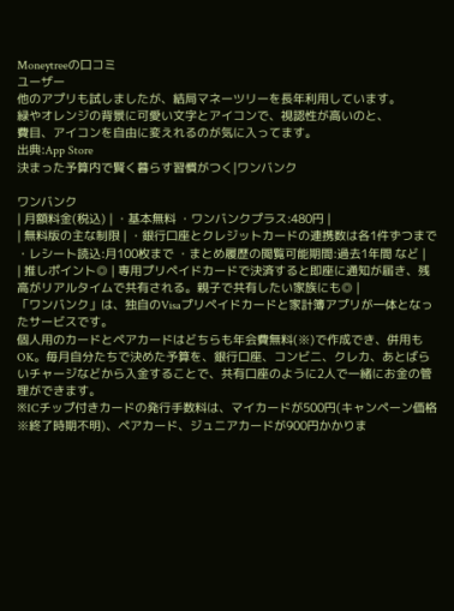Moneytreeの口コミ
ユーザー
他のアプリも試しましたが、結局マネーツリーを長年利用しています。
緑やオレンジの背景に可愛い文字とアイコンで、視認性が高いのと、
費目、アイコンを自由に変えれるのが気に入ってます。
出典:App Store
決まった予算内で賢く暮らす習慣がつく|ワンバンク

ワンバンク
| 月額料金(税込) | ・基本無料 ・ワンバンクプラス:480円 |
| 無料版の主な制限 | ・銀行口座とクレジットカードの連携数は各1件ずつまで ・レシート読込:月100枚まで ・まとめ履歴の閲覧可能期間:過去1年間 など |
| 推しポイント◎ | 専用プリペイドカードで決済すると即座に通知が届き、残高がリアルタイムで共有される。親子で共有したい家族にも◎ |
「ワンバンク」は、独自のVisaプリペイドカードと家計簿アプリが一体となったサービスです。
個人用のカードとペアカードはどちらも年会費無料(※)で作成でき、併用もOK。毎月自分たちで決めた予算を、銀行口座、コンビニ、クレカ、あとばらいチャージなどから入金することで、共有口座のように2人で一緒にお金の管理ができます。
※ICチップ付きカードの発行手数料は、マイカードが500円(キャンペーン価格 ※終了時期不明)、ペアカード、ジュニアカードが900円かかりま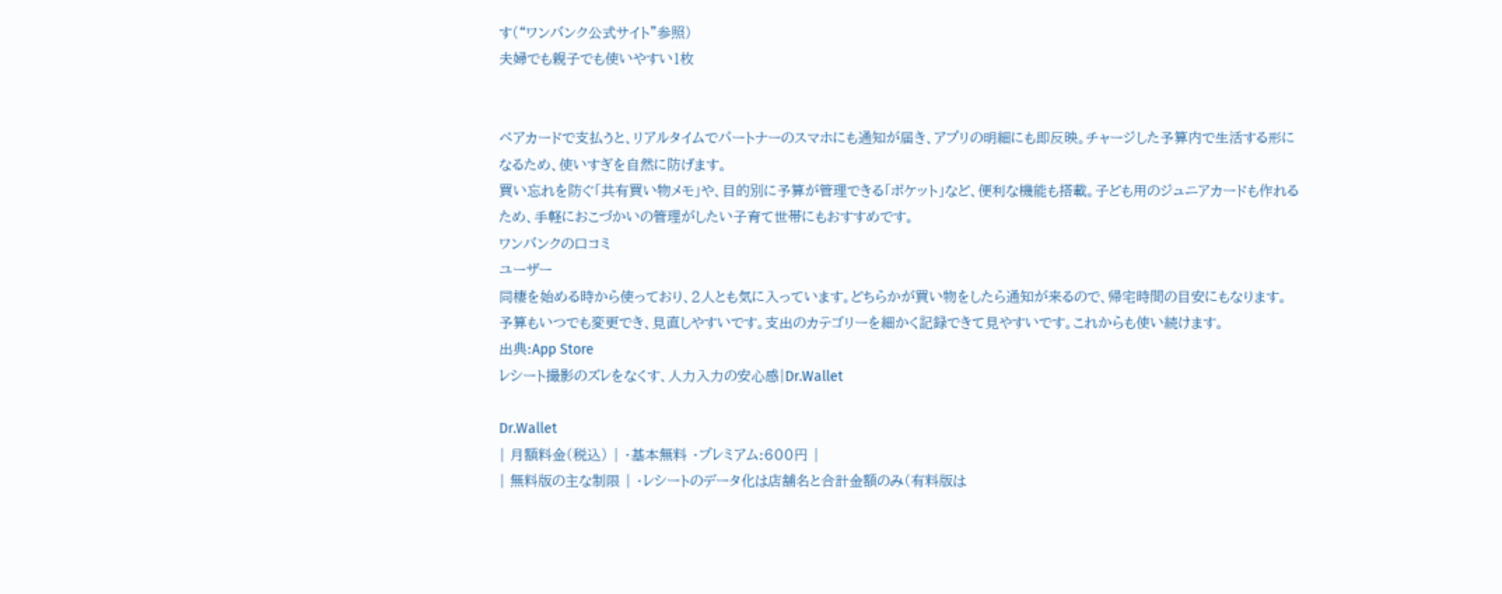す(“ワンバンク公式サイト”参照)
夫婦でも親子でも使いやすい1枚


ペアカードで支払うと、リアルタイムでパートナーのスマホにも通知が届き、アプリの明細にも即反映。チャージした予算内で生活する形になるため、使いすぎを自然に防げます。
買い忘れを防ぐ「共有買い物メモ」や、目的別に予算が管理できる「ポケット」など、便利な機能も搭載。子ども用のジュニアカードも作れるため、手軽におこづかいの管理がしたい子育て世帯にもおすすめです。
ワンバンクの口コミ
ユーザー
同棲を始める時から使っており、2人とも気に入っています。どちらかが買い物をしたら通知が来るので、帰宅時間の目安にもなります。予算もいつでも変更でき、見直しやすいです。支出のカテゴリーを細かく記録できて見やすいです。これからも使い続けます。
出典:App Store
レシート撮影のズレをなくす、人力入力の安心感|Dr.Wallet

Dr.Wallet
| 月額料金(税込) | ・基本無料 ・プレミアム:600円 |
| 無料版の主な制限 | ・レシートのデータ化は店舗名と合計金額のみ(有料版は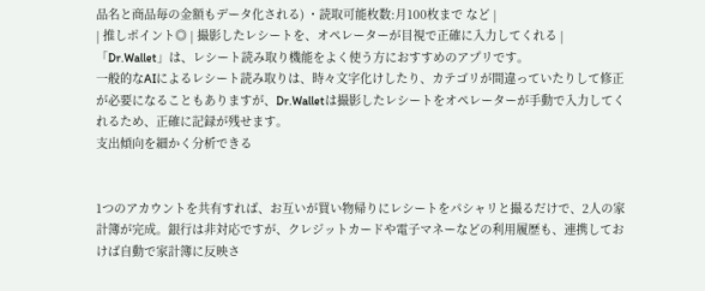品名と商品毎の金額もデータ化される) ・読取可能枚数:月100枚まで など |
| 推しポイント◎ | 撮影したレシートを、オペレーターが目視で正確に入力してくれる |
「Dr.Wallet」は、レシート読み取り機能をよく使う方におすすめのアプリです。
一般的なAIによるレシート読み取りは、時々文字化けしたり、カテゴリが間違っていたりして修正が必要になることもありますが、Dr.Walletは撮影したレシートをオペレーターが手動で入力してくれるため、正確に記録が残せます。
支出傾向を細かく分析できる


1つのアカウントを共有すれば、お互いが買い物帰りにレシートをパシャリと撮るだけで、2人の家計簿が完成。銀行は非対応ですが、クレジットカードや電子マネーなどの利用履歴も、連携しておけば自動で家計簿に反映さ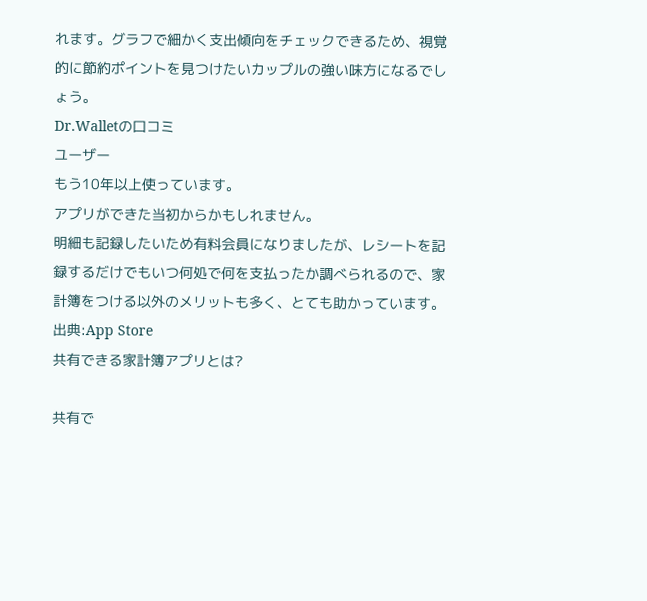れます。グラフで細かく支出傾向をチェックできるため、視覚的に節約ポイントを見つけたいカップルの強い味方になるでしょう。
Dr.Walletの口コミ
ユーザー
もう10年以上使っています。
アプリができた当初からかもしれません。
明細も記録したいため有料会員になりましたが、レシートを記録するだけでもいつ何処で何を支払ったか調べられるので、家計簿をつける以外のメリットも多く、とても助かっています。
出典:App Store
共有できる家計簿アプリとは?

共有で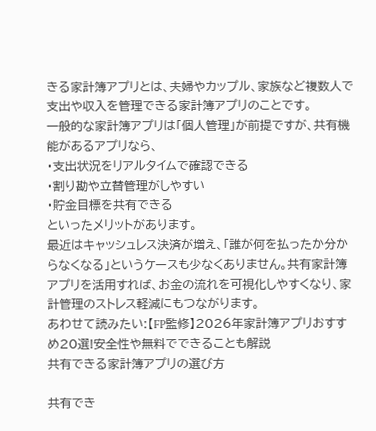きる家計簿アプリとは、夫婦やカップル、家族など複数人で支出や収入を管理できる家計簿アプリのことです。
一般的な家計簿アプリは「個人管理」が前提ですが、共有機能があるアプリなら、
・支出状況をリアルタイムで確認できる
・割り勘や立替管理がしやすい
・貯金目標を共有できる
といったメリットがあります。
最近はキャッシュレス決済が増え、「誰が何を払ったか分からなくなる」というケースも少なくありません。共有家計簿アプリを活用すれば、お金の流れを可視化しやすくなり、家計管理のストレス軽減にもつながります。
あわせて読みたい:【FP監修】2026年家計簿アプリおすすめ20選!安全性や無料でできることも解説
共有できる家計簿アプリの選び方

共有でき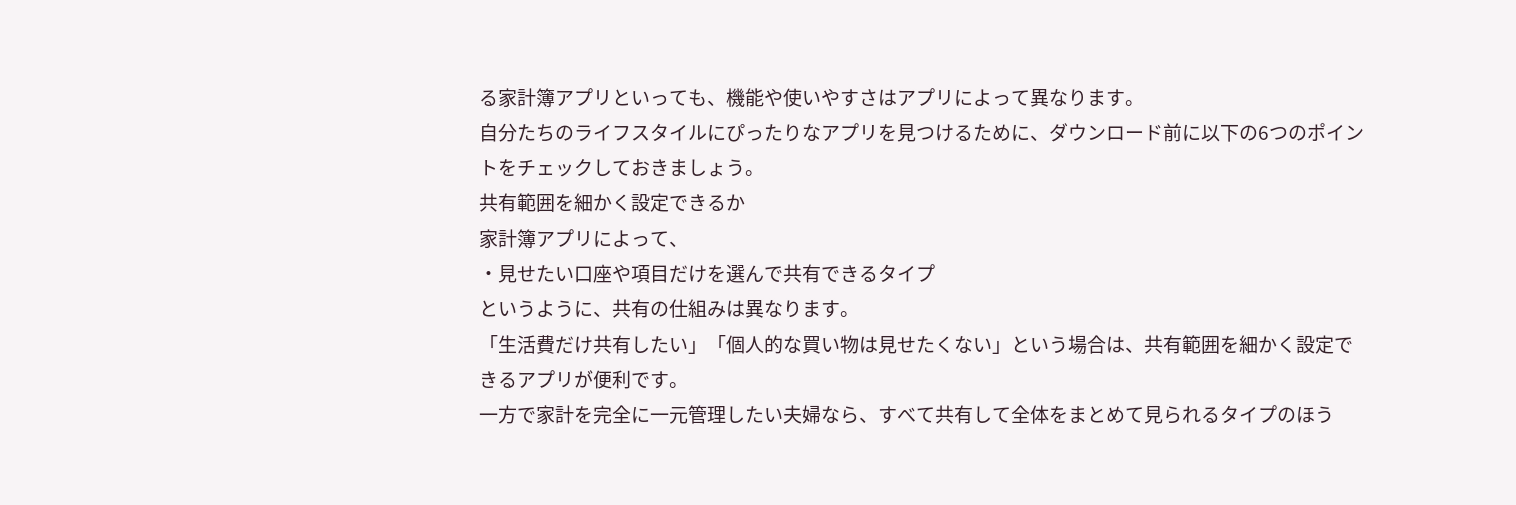る家計簿アプリといっても、機能や使いやすさはアプリによって異なります。
自分たちのライフスタイルにぴったりなアプリを見つけるために、ダウンロード前に以下の6つのポイントをチェックしておきましょう。
共有範囲を細かく設定できるか
家計簿アプリによって、
・見せたい口座や項目だけを選んで共有できるタイプ
というように、共有の仕組みは異なります。
「生活費だけ共有したい」「個人的な買い物は見せたくない」という場合は、共有範囲を細かく設定できるアプリが便利です。
一方で家計を完全に一元管理したい夫婦なら、すべて共有して全体をまとめて見られるタイプのほう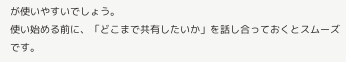が使いやすいでしょう。
使い始める前に、「どこまで共有したいか」を話し合っておくとスムーズです。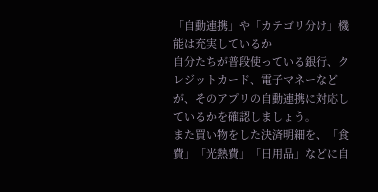「自動連携」や「カテゴリ分け」機能は充実しているか
自分たちが普段使っている銀行、クレジットカード、電子マネーなどが、そのアプリの自動連携に対応しているかを確認しましょう。
また買い物をした決済明細を、「食費」「光熱費」「日用品」などに自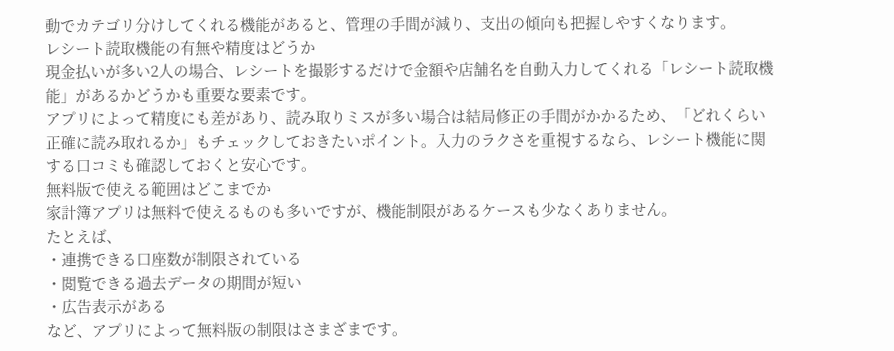動でカテゴリ分けしてくれる機能があると、管理の手間が減り、支出の傾向も把握しやすくなります。
レシート読取機能の有無や精度はどうか
現金払いが多い2人の場合、レシートを撮影するだけで金額や店舗名を自動入力してくれる「レシート読取機能」があるかどうかも重要な要素です。
アプリによって精度にも差があり、読み取りミスが多い場合は結局修正の手間がかかるため、「どれくらい正確に読み取れるか」もチェックしておきたいポイント。入力のラクさを重視するなら、レシート機能に関する口コミも確認しておくと安心です。
無料版で使える範囲はどこまでか
家計簿アプリは無料で使えるものも多いですが、機能制限があるケースも少なくありません。
たとえば、
・連携できる口座数が制限されている
・閲覧できる過去データの期間が短い
・広告表示がある
など、アプリによって無料版の制限はさまざまです。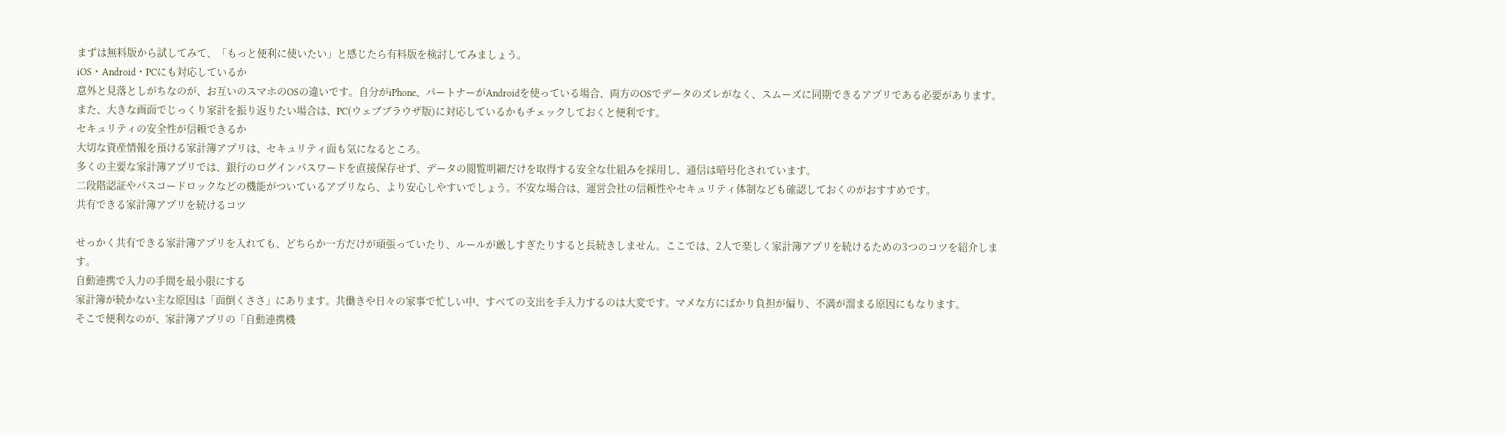まずは無料版から試してみて、「もっと便利に使いたい」と感じたら有料版を検討してみましょう。
iOS・Android・PCにも対応しているか
意外と見落としがちなのが、お互いのスマホのOSの違いです。自分がiPhone、パートナーがAndroidを使っている場合、両方のOSでデータのズレがなく、スムーズに同期できるアプリである必要があります。
また、大きな画面でじっくり家計を振り返りたい場合は、PC(ウェブブラウザ版)に対応しているかもチェックしておくと便利です。
セキュリティの安全性が信頼できるか
大切な資産情報を預ける家計簿アプリは、セキュリティ面も気になるところ。
多くの主要な家計簿アプリでは、銀行のログインパスワードを直接保存せず、データの閲覧明細だけを取得する安全な仕組みを採用し、通信は暗号化されています。
二段階認証やパスコードロックなどの機能がついているアプリなら、より安心しやすいでしょう。不安な場合は、運営会社の信頼性やセキュリティ体制なども確認しておくのがおすすめです。
共有できる家計簿アプリを続けるコツ

せっかく共有できる家計簿アプリを入れても、どちらか一方だけが頑張っていたり、ルールが厳しすぎたりすると長続きしません。ここでは、2人で楽しく家計簿アプリを続けるための3つのコツを紹介します。
自動連携で入力の手間を最小限にする
家計簿が続かない主な原因は「面倒くささ」にあります。共働きや日々の家事で忙しい中、すべての支出を手入力するのは大変です。マメな方にばかり負担が偏り、不満が溜まる原因にもなります。
そこで便利なのが、家計簿アプリの「自動連携機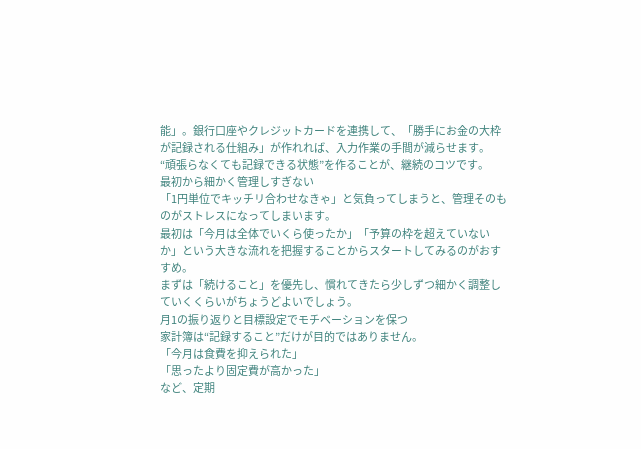能」。銀行口座やクレジットカードを連携して、「勝手にお金の大枠が記録される仕組み」が作れれば、入力作業の手間が減らせます。
“頑張らなくても記録できる状態”を作ることが、継続のコツです。
最初から細かく管理しすぎない
「1円単位でキッチリ合わせなきゃ」と気負ってしまうと、管理そのものがストレスになってしまいます。
最初は「今月は全体でいくら使ったか」「予算の枠を超えていないか」という大きな流れを把握することからスタートしてみるのがおすすめ。
まずは「続けること」を優先し、慣れてきたら少しずつ細かく調整していくくらいがちょうどよいでしょう。
月1の振り返りと目標設定でモチベーションを保つ
家計簿は“記録すること”だけが目的ではありません。
「今月は食費を抑えられた」
「思ったより固定費が高かった」
など、定期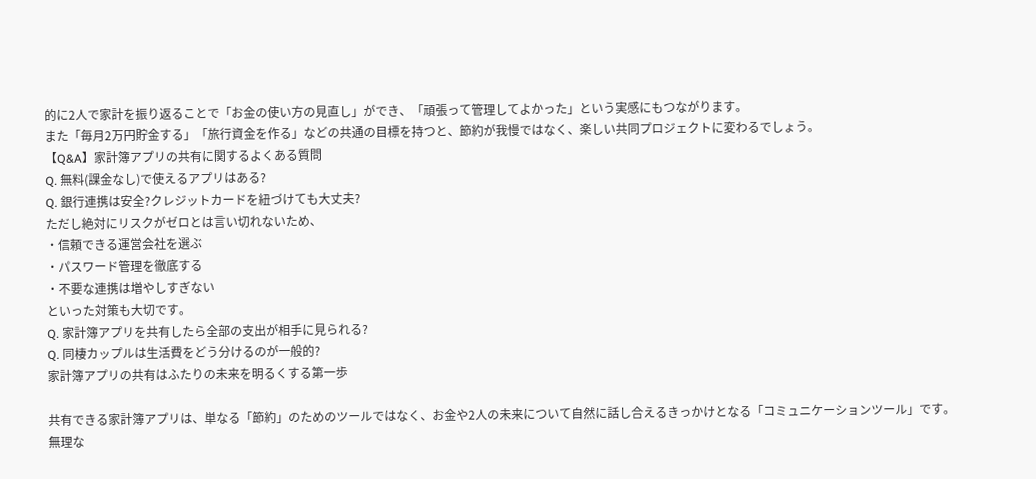的に2人で家計を振り返ることで「お金の使い方の見直し」ができ、「頑張って管理してよかった」という実感にもつながります。
また「毎月2万円貯金する」「旅行資金を作る」などの共通の目標を持つと、節約が我慢ではなく、楽しい共同プロジェクトに変わるでしょう。
【Q&A】家計簿アプリの共有に関するよくある質問
Q. 無料(課金なし)で使えるアプリはある?
Q. 銀行連携は安全?クレジットカードを紐づけても大丈夫?
ただし絶対にリスクがゼロとは言い切れないため、
・信頼できる運営会社を選ぶ
・パスワード管理を徹底する
・不要な連携は増やしすぎない
といった対策も大切です。
Q. 家計簿アプリを共有したら全部の支出が相手に見られる?
Q. 同棲カップルは生活費をどう分けるのが一般的?
家計簿アプリの共有はふたりの未来を明るくする第一歩

共有できる家計簿アプリは、単なる「節約」のためのツールではなく、お金や2人の未来について自然に話し合えるきっかけとなる「コミュニケーションツール」です。
無理な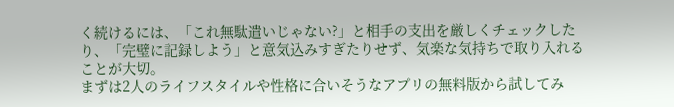く続けるには、「これ無駄遣いじゃない?」と相手の支出を厳しくチェックしたり、「完璧に記録しよう」と意気込みすぎたりせず、気楽な気持ちで取り入れることが大切。
まずは2人のライフスタイルや性格に合いそうなアプリの無料版から試してみ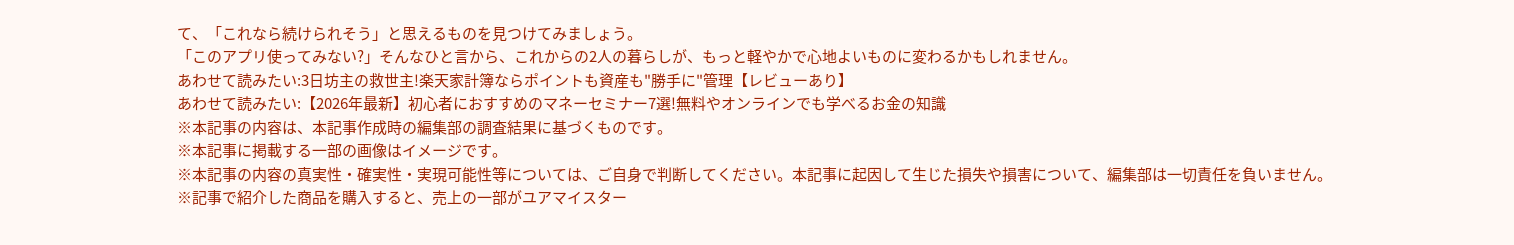て、「これなら続けられそう」と思えるものを見つけてみましょう。
「このアプリ使ってみない?」そんなひと言から、これからの2人の暮らしが、もっと軽やかで心地よいものに変わるかもしれません。
あわせて読みたい:3日坊主の救世主!楽天家計簿ならポイントも資産も"勝手に"管理【レビューあり】
あわせて読みたい:【2026年最新】初心者におすすめのマネーセミナー7選!無料やオンラインでも学べるお金の知識
※本記事の内容は、本記事作成時の編集部の調査結果に基づくものです。
※本記事に掲載する一部の画像はイメージです。
※本記事の内容の真実性・確実性・実現可能性等については、ご自身で判断してください。本記事に起因して生じた損失や損害について、編集部は一切責任を負いません。
※記事で紹介した商品を購入すると、売上の一部がユアマイスター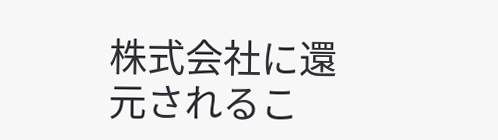株式会社に還元されるこ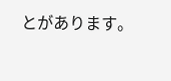とがあります。